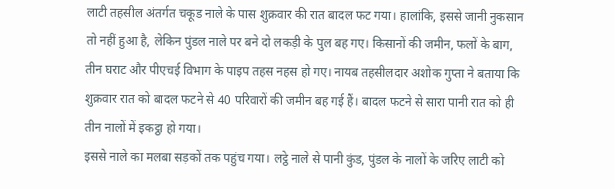लाटी तहसील अंतर्गत चकूड नाले के पास शुक्रवार की रात बादल फट गया। हालांकि, इससे जानी नुकसान तो नहीं हुआ है, लेकिन पुंडल नाले पर बने दो लकड़ी के पुल बह गए। किसानों की जमीन, फलों के बाग, तीन घराट और पीएचई विभाग के पाइप तहस नहस हो गए। नायब तहसीलदार अशोक गुप्ता ने बताया कि शुक्रवार रात को बादल फटने से 40 परिवारों की जमीन बह गई हैं। बादल फटने से सारा पानी रात को ही तीन नालों में इकट्ठा हो गया।
इससे नाले का मलबा सड़कों तक पहुंच गया। लट्ठे नाले से पानी कुंड, पुंडल के नालों के जरिए लाटी को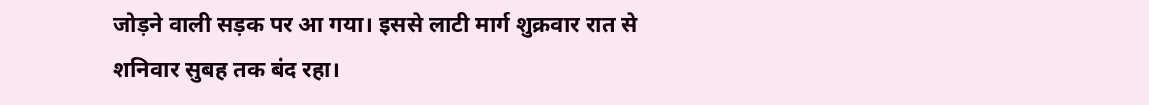जोड़ने वाली सड़क पर आ गया। इससे लाटी मार्ग शुक्रवार रात से शनिवार सुबह तक बंद रहा।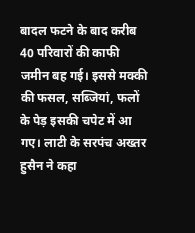बादल फटने के बाद करीब 40 परिवारों की काफी जमीन बह गई। इससे मक्की की फसल, सब्जियां, फलों के पेड़ इसकी चपेट में आ गए। लाटी के सरपंच अख्तर हुसैन ने कहा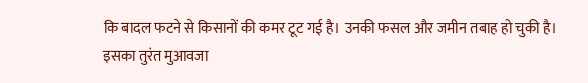कि बादल फटने से किसानों की कमर टूट गई है। उनकी फसल और जमीन तबाह हो चुकी है। इसका तुरंत मुआवजा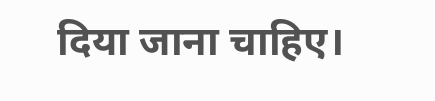दिया जाना चाहिए।